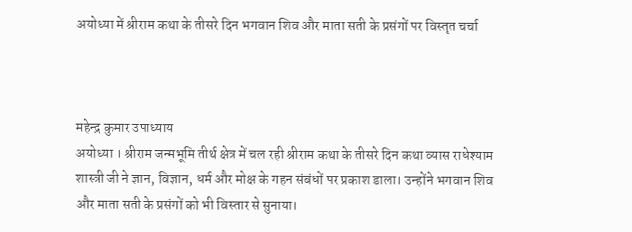अयोध्या में श्रीराम कथा के तीसरे दिन भगवान शिव और माता सती के प्रसंगों पर विस्तृत चर्चा



महेन्द्र कुमार उपाध्याय
अयोध्या । श्रीराम जन्मभूमि तीर्थ क्षेत्र में चल रही श्रीराम कथा के तीसरे दिन कथा व्यास राधेश्याम शास्त्री जी ने ज्ञान, विज्ञान, धर्म और मोक्ष के गहन संबंधों पर प्रकाश डाला। उन्होंने भगवान शिव और माता सती के प्रसंगों को भी विस्तार से सुनाया।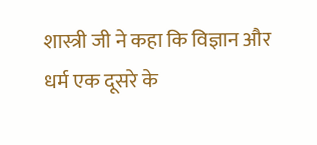शास्त्री जी ने कहा कि विज्ञान और धर्म एक दूसरे के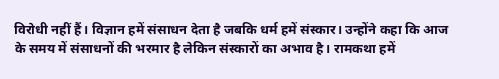विरोधी नहीं हैं। विज्ञान हमें संसाधन देता है जबकि धर्म हमें संस्कार। उन्होंने कहा कि आज के समय में संसाधनों की भरमार है लेकिन संस्कारों का अभाव है। रामकथा हमें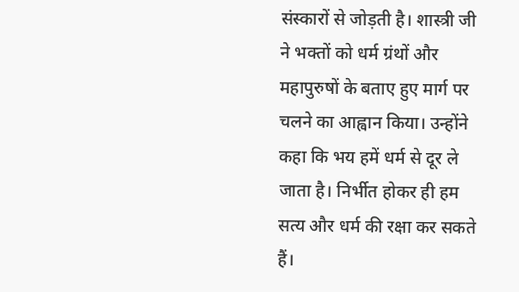संस्कारों से जोड़ती है। शास्त्री जी ने भक्तों को धर्म ग्रंथों और महापुरुषों के बताए हुए मार्ग पर चलने का आह्वान किया। उन्होंने कहा कि भय हमें धर्म से दूर ले जाता है। निर्भीत होकर ही हम सत्य और धर्म की रक्षा कर सकते हैं।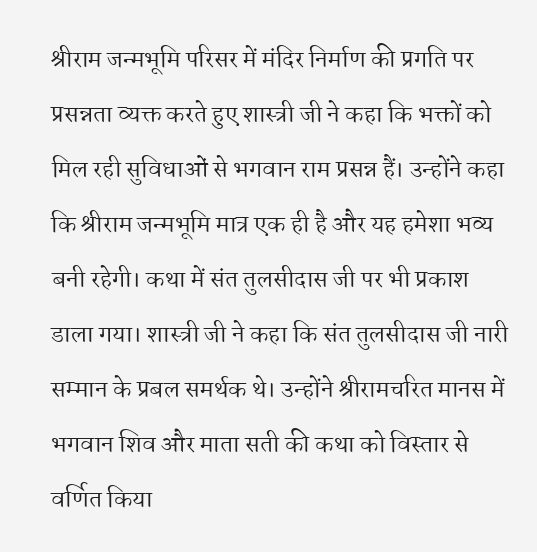श्रीराम जन्मभूमि परिसर में मंदिर निर्माण की प्रगति पर प्रसन्नता व्यक्त करते हुए शास्त्री जी ने कहा कि भक्तों को मिल रही सुविधाओं से भगवान राम प्रसन्न हैं। उन्होंने कहा कि श्रीराम जन्मभूमि मात्र एक ही है और यह हमेशा भव्य बनी रहेगी। कथा में संत तुलसीदास जी पर भी प्रकाश डाला गया। शास्त्री जी ने कहा कि संत तुलसीदास जी नारी सम्मान के प्रबल समर्थक थे। उन्होंने श्रीरामचरित मानस में भगवान शिव और माता सती की कथा को विस्तार से वर्णित किया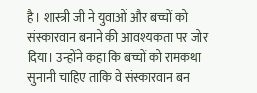है। शास्त्री जी ने युवाओं और बच्चों को संस्कारवान बनाने की आवश्यकता पर जोर दिया। उन्होंने कहा कि बच्चों को रामकथा सुनानी चाहिए ताकि वे संस्कारवान बन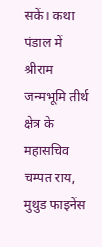सकें। कथा पंडाल में श्रीराम जन्मभूमि तीर्थ क्षेत्र के महासचिव चम्पत राय, मुथुड फाइनेंस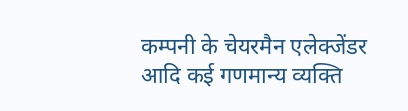कम्पनी के चेयरमैन एलेक्जेंडर आदि कई गणमान्य व्यक्ति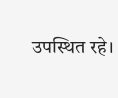उपस्थित रहे।